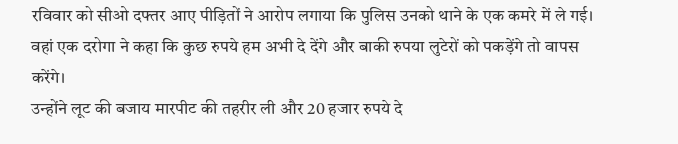रविवार को सीओ दफ्तर आए पीड़ितों ने आरोप लगाया कि पुलिस उनको थाने के एक कमरे में ले गई। वहां एक दरोगा ने कहा कि कुछ रुपये हम अभी दे देंगे और बाकी रुपया लुटेरों को पकड़ेंगे तो वापस करेंगे।
उन्होंने लूट की बजाय मारपीट की तहरीर ली और 20 हजार रुपये दे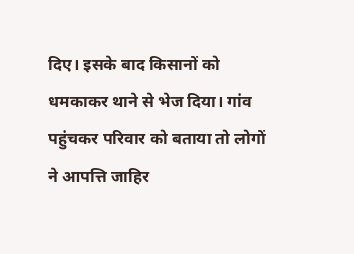दिए। इसके बाद किसानों को धमकाकर थाने से भेज दिया। गांव पहुंचकर परिवार को बताया तो लोगों ने आपत्ति जाहिर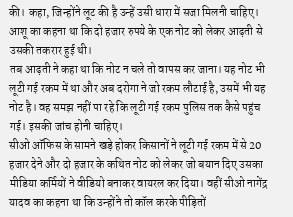की। कहा, जिन्होंने लूट की है उन्हें उसी धारा में सजा मिलनी चाहिए। आशू का कहना था कि दो हजार रुपये के एक नोट को लेकर आढ़ती से उसकी तकरार हुई थी।
तब आढ़ती ने कहा था कि नोट न चले तो वापस कर जाना। यह नोट भी लूटी गई रकम में था और अब दरोगा ने जो रकम लौटाई है, उसमें भी यह नोट है। वह समझ नहीं पा रहे कि लूटी गई रकम पुलिस तक कैसे पहुंच गई। इसकी जांच होनी चाहिए।
सीओ ऑफिस के सामने खड़े होकर किसानों ने लूटी गई रकम में से 20 हजार देने और दो हजार के कथित नोट को लेकर जो बयान दिए उसका मीडिया कर्मियों ने वीडियो बनाकर वायरल कर दिया। वहीं सीओ नागेंद्र यादव का कहना था कि उन्होंने तो कॉल करके पीड़ितों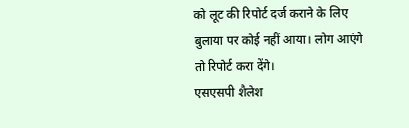को लूट की रिपोर्ट दर्ज कराने के लिए बुलाया पर कोई नहीं आया। लोग आएंगे तो रिपोर्ट करा देंगे।
एसएसपी शैलेश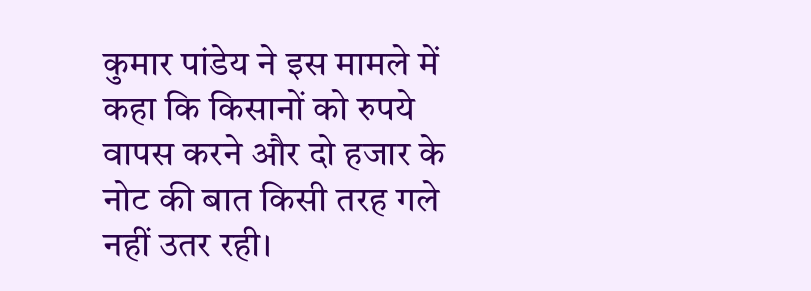कुमार पांडेय ने इस मामले में कहा कि किसानों को रुपये वापस करने और दो हजार के नोट की बात किसी तरह गले नहीं उतर रही।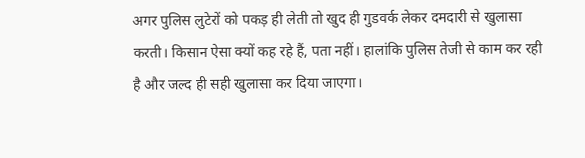अगर पुलिस लुटेरों को पकड़ ही लेती तो खुद ही गुडवर्क लेकर दमदारी से खुलासा करती। किसान ऐसा क्यों कह रहे हैं, पता नहीं। हालांकि पुलिस तेजी से काम कर रही है और जल्द ही सही खुलासा कर दिया जाएगा।